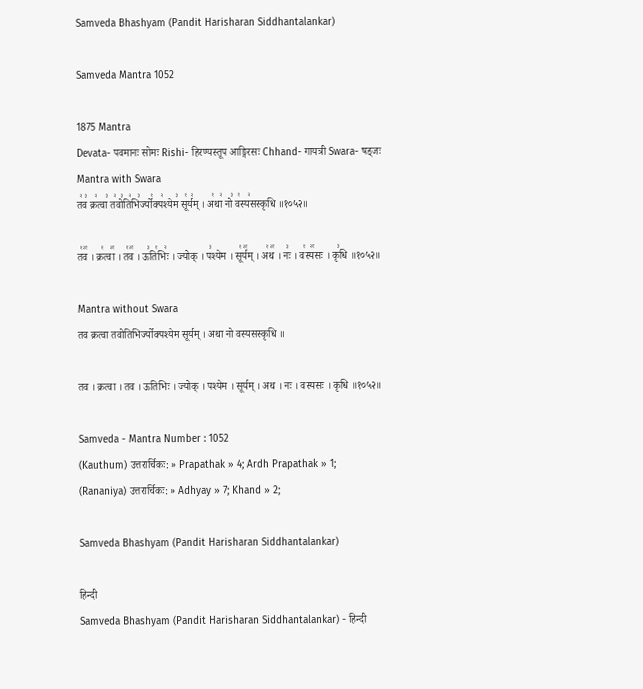Samveda Bhashyam (Pandit Harisharan Siddhantalankar)

Samveda Mantra 1052

1875 Mantra
Devata- पवमानः सोमः Rishi- हिरण्यस्तूप आङ्गिरसः Chhand- गायत्री Swara- षड्जः
Mantra with Swara
त꣢व꣣ क्र꣢त्वा꣣ त꣢वो꣣ति꣢भि꣣र्ज्यो꣡क्प꣢श्येम꣣ सू꣡र्य꣢म् । अ꣡था꣢ नो꣣ व꣡स्य꣢सस्कृधि ॥१०५२॥

त꣡व꣢꣯ । क्र꣡त्वा꣢꣯ । त꣡व꣢꣯ । ऊ꣣ति꣡भिः꣢ । ज्योक् । प꣣श्येम । सू꣡र्य꣢꣯म् । अ꣡थ꣢꣯ । नः꣣ । व꣡स्य꣢꣯सः । कृ꣣धि ॥१०५२॥

Mantra without Swara
तव क्रत्वा तवोतिभिर्ज्योक्पश्येम सूर्यम् । अथा नो वस्यसस्कृधि ॥

तव । क्रत्वा । तव । ऊतिभिः । ज्योक् । पश्येम । सूर्यम् । अथ । नः । वस्यसः । कृधि ॥१०५२॥

Samveda - Mantra Number : 1052
(Kauthum) उत्तरार्चिकः: » Prapathak » 4; Ardh Prapathak » 1;
(Rananiya) उत्तरार्चिकः: » Adhyay » 7; Khand » 2;

Samveda Bhashyam (Pandit Harisharan Siddhantalankar)

हिन्दी
Samveda Bhashyam (Pandit Harisharan Siddhantalankar) - हिन्दी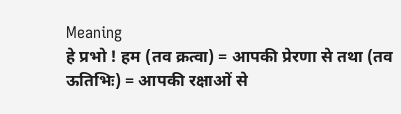Meaning
हे प्रभो ! हम (तव क्रत्वा) = आपकी प्रेरणा से तथा (तव ऊतिभिः) = आपकी रक्षाओं से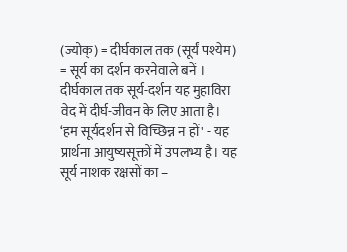(ज्योक्) = दीर्घकाल तक (सूर्यं पश्येम) = सूर्य का दर्शन करनेवाले बनें । दीर्घकाल तक सूर्य-दर्शन यह मुहाविरा वेद में दीर्घ-जीवन के लिए आता है। ‘हम सूर्यदर्शन से विच्छिन्न न हों' - यह प्रार्थना आयुष्यसूक्तों में उपलभ्य है। यह सूर्य नाशक रक्षसों का –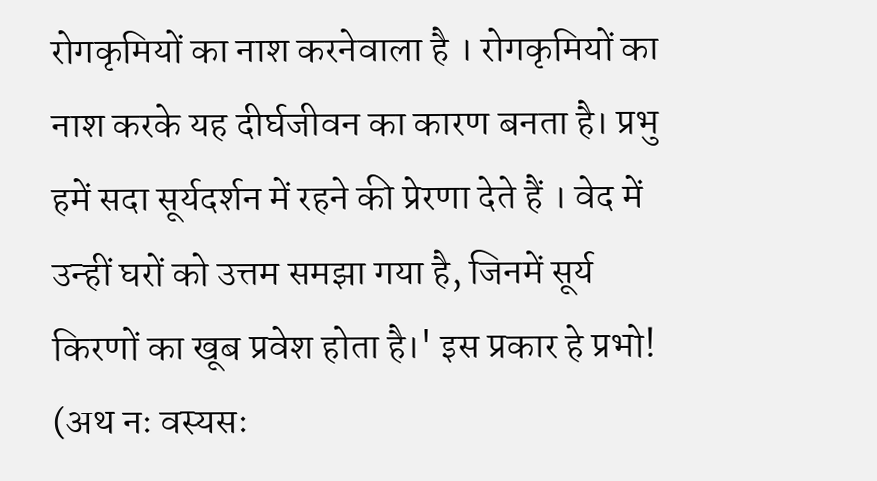रोगकृमियों का नाश करनेवाला है । रोगकृमियों का नाश करके यह दीर्घजीवन का कारण बनता है। प्रभु हमें सदा सूर्यदर्शन में रहने की प्रेरणा देते हैं । वेद में उन्हीं घरों को उत्तम समझा गया है, जिनमें सूर्य किरणों का खूब प्रवेश होता है।' इस प्रकार हे प्रभो! (अथ नः वस्यसः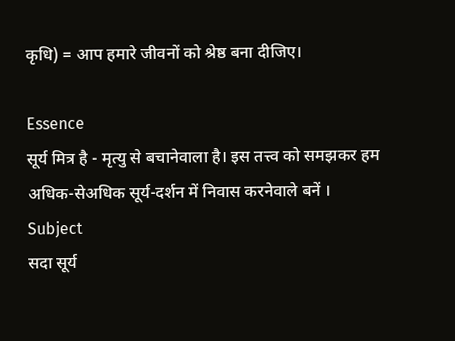कृधि) = आप हमारे जीवनों को श्रेष्ठ बना दीजिए।

Essence
सूर्य मित्र है - मृत्यु से बचानेवाला है। इस तत्त्व को समझकर हम अधिक-सेअधिक सूर्य-दर्शन में निवास करनेवाले बनें ।
Subject
सदा सूर्य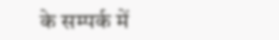के सम्पर्क में